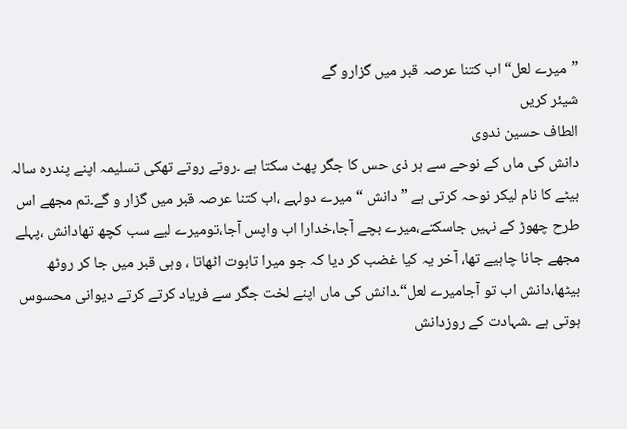”میرے لعل“ اب کتنا عرصہ قبر میں گزارو گے
شیئر کریں
الطاف حسین ندوی
دانش کی ماں کے نوحے سے ہر ذی حس کا جگر پھٹ سکتا ہے ۔روتے روتے تھکی تسلیمہ اپنے پندرہ سالہ بیٹے کا نام لیکر نوحہ کرتی ہے ”دانش “میرے دولہے ،اب کتنا عرصہ قبر میں گزار و گے۔تم مجھے اس طرح چھوڑ کے نہیں جاسکتے،میرے بچے آجا،خدارا اب واپس آجا،تومیرے لیے سب کچھ تھادانش ،پہلے مجھے جانا چاہیے تھا، آخر یہ کیا غضب کر دیا کہ جو میرا تابوت اٹھاتا ، وہی قبر میں جا کر روٹھ بیٹھا،دانش اب تو آجامیرے لعل“۔دانش کی ماں اپنے لخت جگر سے فریاد کرتے کرتے دیوانی محسوس ہوتی ہے ۔شہادت کے روزدانش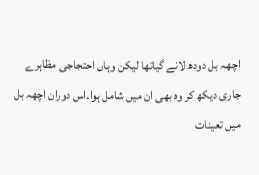اچھہ بل دودھ لانے گیاتھا لیکن وہاں احتجاجی مظاہرے جاری دیکھ کر وہ بھی ان میں شامل ہوا۔اس دوران اچھہ بل میں تعینات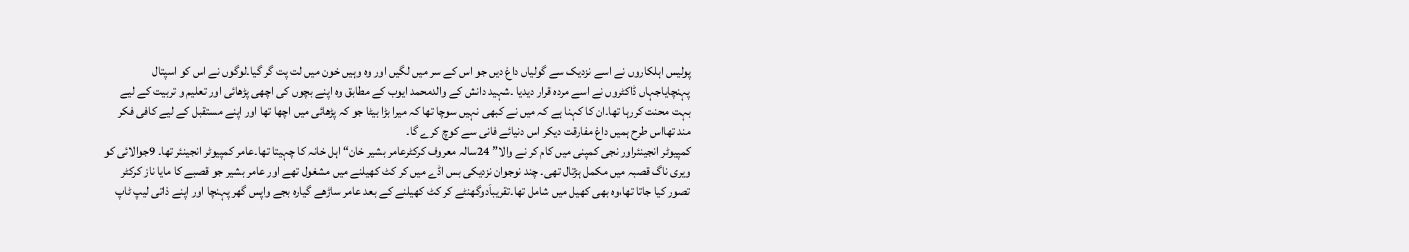پولیس اہلکاروں نے اسے نزدیک سے گولیاں داغ دیں جو اس کے سر میں لگیں اور وہ وہیں خون میں لت پت گر گیا۔لوگوں نے اس کو اسپتال پہنچایاجہاں ڈاکٹروں نے اسے مردہ قرار دیدیا ۔شہید دانش کے والدمحمد ایوب کے مطابق وہ اپنے بچوں کی اچھی پڑھائی اور تعلیم و تربیت کے لیے بہت محنت کررہا تھا۔ان کا کہنا ہے کہ میں نے کبھی نہیں سوچا تھا کہ میرا بڑا بیٹا جو کہ پڑھائی میں اچھا تھا اور اپنے مستقبل کے لیے کافی فکر مند تھااس طرح ہمیں داغ مفارقت دیکر اس دنیائے فانی سے کوچ کرے گا۔
کمپیوٹر انجینئراور نجی کمپنی میں کام کر نے والا” 24سالہ معروف کرکٹرعامر بشیر خان“ اہل خانہ کا چہیتا تھا۔عامر کمپیوٹر انجینئر تھا۔ 9جوالائی کو ویری ناگ قصبہ میں مکمل ہڑتال تھی۔ چند نوجوان نزدیکی بس اڈے میں کر کٹ کھیلنے میں مشغول تھے اور عامر بشیر جو قصبے کا مایا ناز کرکٹر تصور کیا جاتا تھا،وہ بھی کھیل میں شامل تھا۔تقریباَدوگھنٹے کر کٹ کھیلنے کے بعد عامر ساڑھے گیارہ بجے واپس گھر پہنچا اور اپنے ذاتی لیپ ٹاپ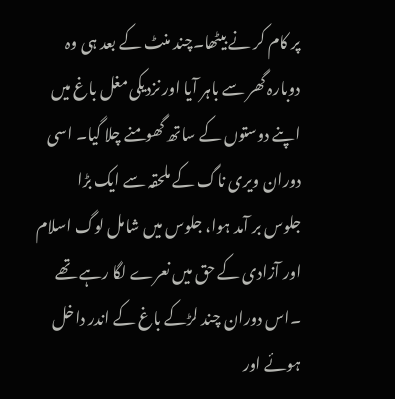پر کام کر نے بیٹھا۔چند منٹ کے بعد ہی وہ دوبارہ گھر سے باہر آیا اور نزدیکی مغل باغ میں اپنے دوستوں کے ساتھ گھومنے چلا گیا۔ اسی دوران ویری ناگ کے ملحقہ سے ایک بڑا جلوس بر آمد ہوا، جلوس میں شامل لوگ اسلام اور آزادی کے حق میں نعرے لگا رہے تھے ۔اس دوران چند لڑکے باغ کے اندر داخل ہوئے اور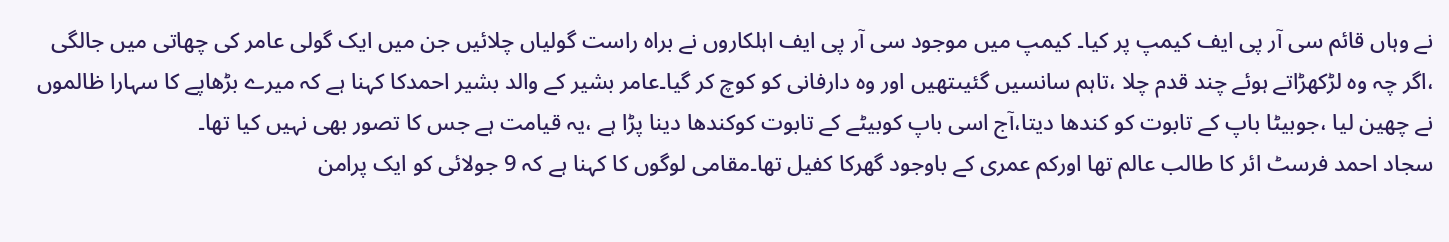نے وہاں قائم سی آر پی ایف کیمپ پر کیا۔ کیمپ میں موجود سی آر پی ایف اہلکاروں نے براہ راست گولیاں چلائیں جن میں ایک گولی عامر کی چھاتی میں جالگی ،اگر چہ وہ لڑکھڑاتے ہوئے چند قدم چلا ،تاہم سانسیں گئیںتھیں اور وہ دارفانی کو کوچ کر گیا۔عامر بشیر کے والد بشیر احمدکا کہنا ہے کہ میرے بڑھاپے کا سہارا ظالموں نے چھین لیا ،جوبیٹا باپ کے تابوت کو کندھا دیتا،آج اسی باپ کوبیٹے کے تابوت کوکندھا دینا پڑا ہے ،یہ قیامت ہے جس کا تصور بھی نہیں کیا تھا۔
سجاد احمد فرسٹ ائر کا طالب عالم تھا اورکم عمری کے باوجود گھرکا کفیل تھا۔مقامی لوگوں کا کہنا ہے کہ 9 جولائی کو ایک پرامن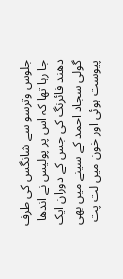جلوس وترسو سے شانگس کی طرف جا رہا تھا کہ اس پر پولیس نے اندھا دھند فائرنگ کی جس کے دوران ایک گولی سجاد احمد کے سینے میں بھی پیوست ہوئی اور خون میں لت پت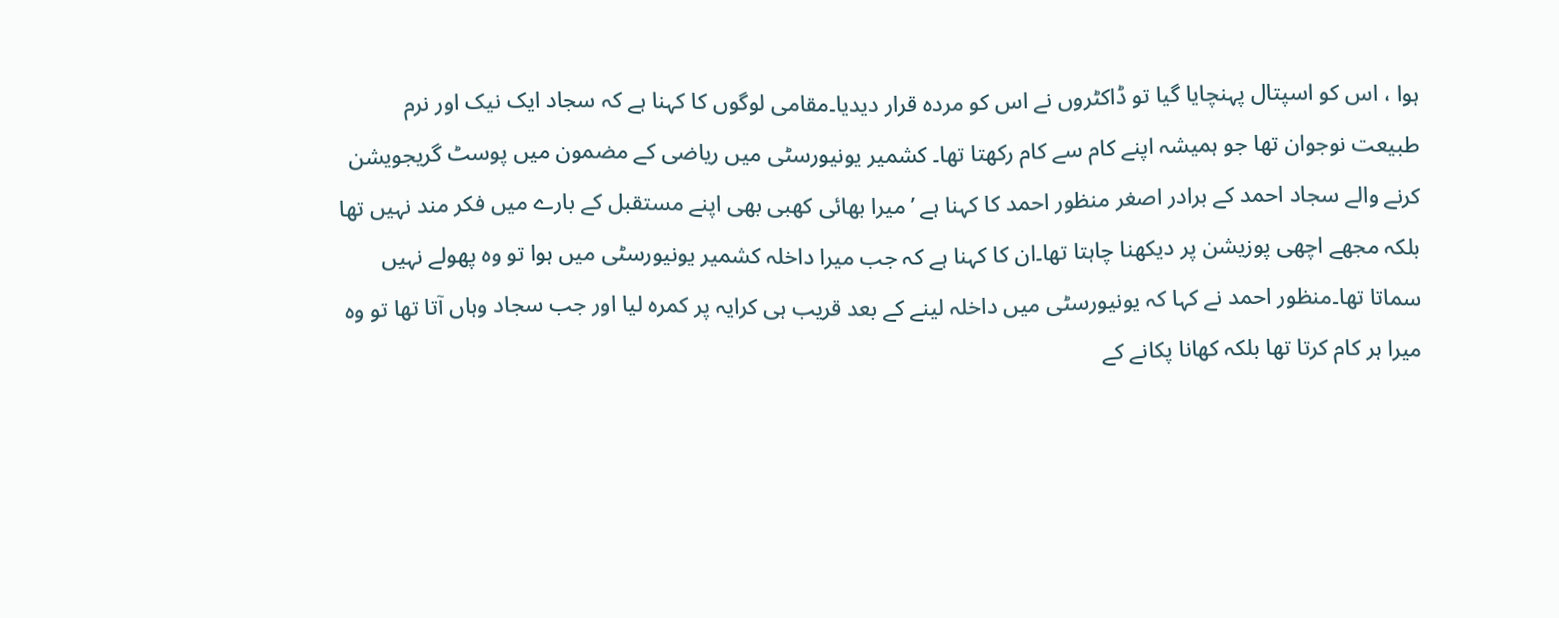ہوا ، اس کو اسپتال پہنچایا گیا تو ڈاکٹروں نے اس کو مردہ قرار دیدیا۔مقامی لوگوں کا کہنا ہے کہ سجاد ایک نیک اور نرم طبیعت نوجوان تھا جو ہمیشہ اپنے کام سے کام رکھتا تھا۔ کشمیر یونیورسٹی میں ریاضی کے مضمون میں پوسٹ گریجویشن کرنے والے سجاد احمد کے برادر اصغر منظور احمد کا کہنا ہے ’میرا بھائی کھبی بھی اپنے مستقبل کے بارے میں فکر مند نہیں تھا بلکہ مجھے اچھی پوزیشن پر دیکھنا چاہتا تھا۔ان کا کہنا ہے کہ جب میرا داخلہ کشمیر یونیورسٹی میں ہوا تو وہ پھولے نہیں سماتا تھا۔منظور احمد نے کہا کہ یونیورسٹی میں داخلہ لینے کے بعد قریب ہی کرایہ پر کمرہ لیا اور جب سجاد وہاں آتا تھا تو وہ میرا ہر کام کرتا تھا بلکہ کھانا پکانے کے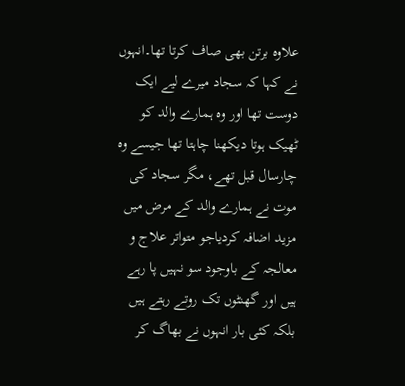علاوہ برتن بھی صاف کرتا تھا۔انہوں نے کہا کہ سجاد میرے لیے ایک دوست تھا اور وہ ہمارے والد کو ٹھیک ہوتا دیکھنا چاہتا تھا جیسے وہ چارسال قبل تھے، مگر سجاد کی موت نے ہمارے والد کے مرض میں مزید اضافہ کردیاجو متواتر علاج و معالجہ کے باوجود سو نہیں پا رہے ہیں اور گھنٹوں تک روتے رہتے ہیں بلکہ کئی بار انہوں نے بھاگ کر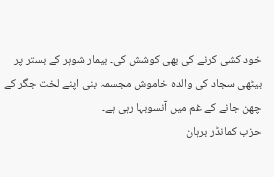خود کشی کرنے کی بھی کوشش کی۔ بیمار شوہر کے بستر پر بیٹھی سجاد کی والدہ خاموش مجسمہ بنی اپنے لخت جگر کے چھن جانے کے غم میں آنسوبہا رہی ہے۔
حزب کمانڈر برہان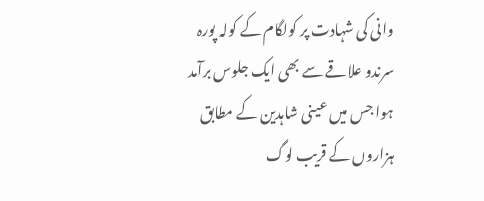وانی کی شہادت پر کولگام کے کولہ پورہ سرندو علاقے سے بھی ایک جلوس برآمد ہوا جس میں عینی شاہدین کے مطابق ہزاروں کے قریب لوگ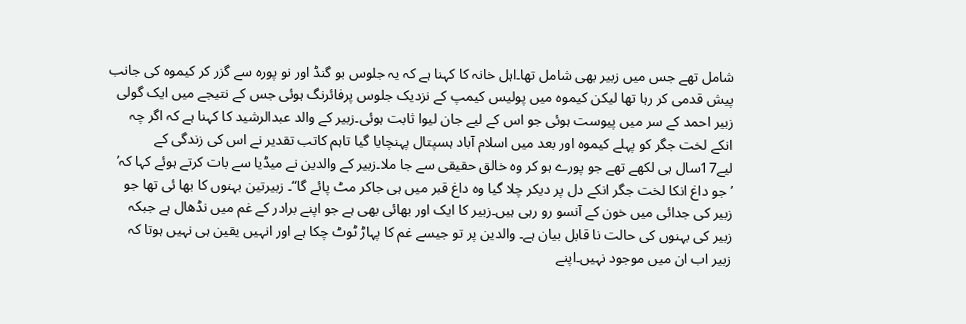شامل تھے جس میں زبیر بھی شامل تھا۔اہل خانہ کا کہنا ہے کہ یہ جلوس بو گنڈ اور نو پورہ سے گزر کر کیموہ کی جانب پیش قدمی کر رہا تھا لیکن کیموہ میں پولیس کیمپ کے نزدیک جلوس پرفائرنگ ہوئی جس کے نتیجے میں ایک گولی زبیر احمد کے سر میں پیوست ہوئی جو اس کے لیے جان لیوا ثابت ہوئی۔زبیر کے والد عبدالرشید کا کہنا ہے کہ اگر چہ انکے لخت جگر کو پہلے کیموہ اور بعد میں اسلام آباد ہسپتال پہنچایا گیا تاہم کاتب تقدیر نے اس کی زندگی کے لیے17سال ہی لکھے تھے جو پورے ہو کر وہ خالق حقیقی سے جا ملا۔زبیر کے والدین نے میڈیا سے بات کرتے ہوئے کہا کہ’ ’جو داغ انکا لخت جگر انکے دل پر دیکر چلا گیا وہ داغ قبر میں ہی جاکر مٹ پائے گا“۔ زبیرتین بہنوں کا بھا ئی تھا جو زبیر کی جدائی میں خون کے آنسو رو رہی ہیں۔زبیر کا ایک اور بھائی بھی ہے جو اپنے برادر کے غم میں نڈھال ہے جبکہ زبیر کی بہنوں کی حالت نا قابل بیان ہے۔ والدین پر تو جیسے غم کا پہاڑ ٹوٹ چکا ہے اور انہیں یقین ہی نہیں ہوتا کہ زبیر اب ان میں موجود نہیں۔اپنے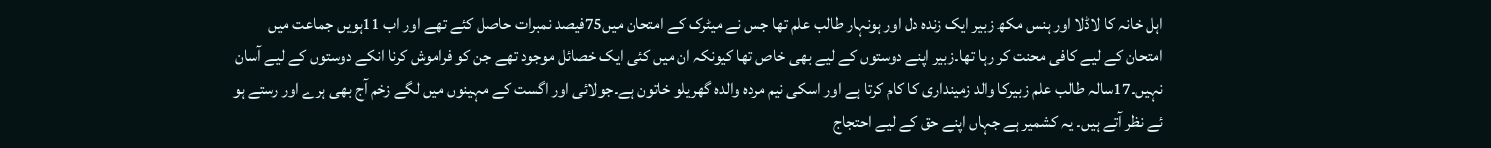اہل خانہ کا لاڈلا اور ہنس مکھ زبیر ایک زندہ دل اور ہونہار طالب علم تھا جس نے میٹرک کے امتحان میں75فیصد نمبرات حاصل کئے تھے اور اب 11ہویں جماعت میں امتحان کے لیے کافی محنت کر رہا تھا۔زبیر اپنے دوستوں کے لیے بھی خاص تھا کیونکہ ان میں کئی ایک خصائل موجود تھے جن کو فراموش کرنا انکے دوستوں کے لیے آسان نہیں۔17سالہ طالب علم زبیرکا والد زمینداری کا کام کرتا ہے اور اسکی نیم مردہ والدہ گھریلو خاتون ہے۔جولائی اور اگست کے مہینوں میں لگے زخم آج بھی ہرے اور رستے ہو ئے نظر آتے ہیں۔ یہ کشمیر ہے جہاں اپنے حق کے لیے احتجاج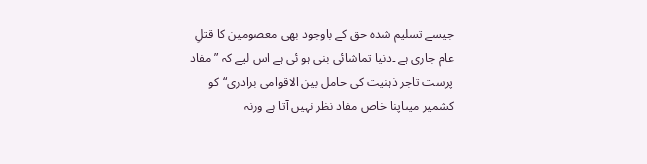جیسے تسلیم شدہ حق کے باوجود بھی معصومین کا قتلِ عام جاری ہے ۔دنیا تماشائی بنی ہو ئی ہے اس لیے کہ ”مفاد پرست تاجر ذہنیت کی حامل بین الاقوامی برادری“کو کشمیر میںاپنا خاص مفاد نظر نہیں آتا ہے ورنہ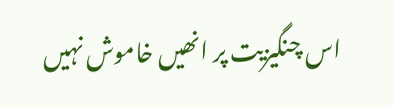اس چنگیزیت پر انھیں خاموش نہیں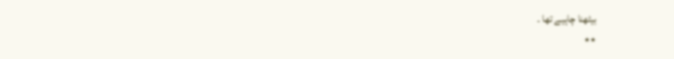بیٹھنا چاہیے تھا ۔
٭٭